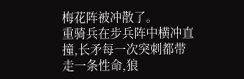梅花阵被冲散了。
重骑兵在步兵阵中横冲直撞,长矛每一次突刺都带走一条性命,狼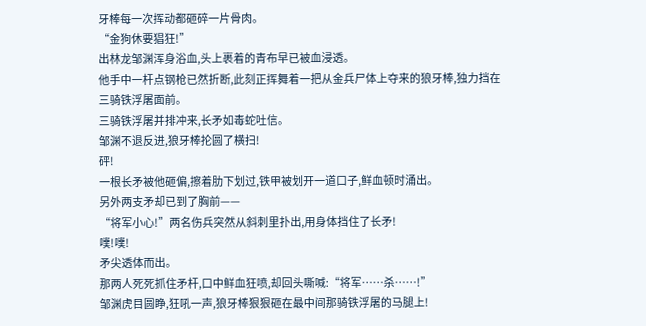牙棒每一次挥动都砸碎一片骨肉。
“金狗休要猖狂!”
出林龙邹渊浑身浴血,头上裹着的青布早已被血浸透。
他手中一杆点钢枪已然折断,此刻正挥舞着一把从金兵尸体上夺来的狼牙棒,独力挡在
三骑铁浮屠面前。
三骑铁浮屠并排冲来,长矛如毒蛇吐信。
邹渊不退反进,狼牙棒抡圆了横扫!
砰!
一根长矛被他砸偏,擦着肋下划过,铁甲被划开一道口子,鲜血顿时涌出。
另外两支矛却已到了胸前——
“将军小心!”两名伤兵突然从斜刺里扑出,用身体挡住了长矛!
噗!噗!
矛尖透体而出。
那两人死死抓住矛杆,口中鲜血狂喷,却回头嘶喊:“将军……杀……!”
邹渊虎目圆睁,狂吼一声,狼牙棒狠狠砸在最中间那骑铁浮屠的马腿上!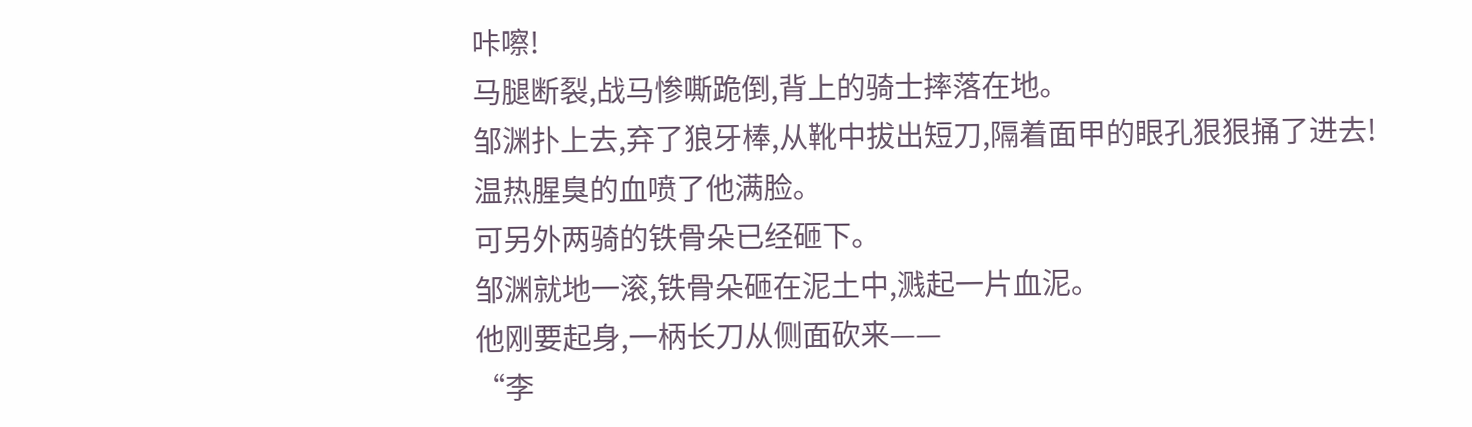咔嚓!
马腿断裂,战马惨嘶跪倒,背上的骑士摔落在地。
邹渊扑上去,弃了狼牙棒,从靴中拔出短刀,隔着面甲的眼孔狠狠捅了进去!
温热腥臭的血喷了他满脸。
可另外两骑的铁骨朵已经砸下。
邹渊就地一滚,铁骨朵砸在泥土中,溅起一片血泥。
他刚要起身,一柄长刀从侧面砍来——
“李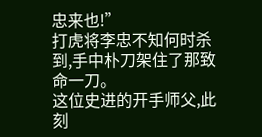忠来也!”
打虎将李忠不知何时杀到,手中朴刀架住了那致命一刀。
这位史进的开手师父,此刻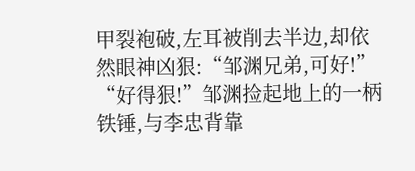甲裂袍破,左耳被削去半边,却依然眼神凶狠:“邹渊兄弟,可好!”
“好得狠!”邹渊捡起地上的一柄铁锤,与李忠背靠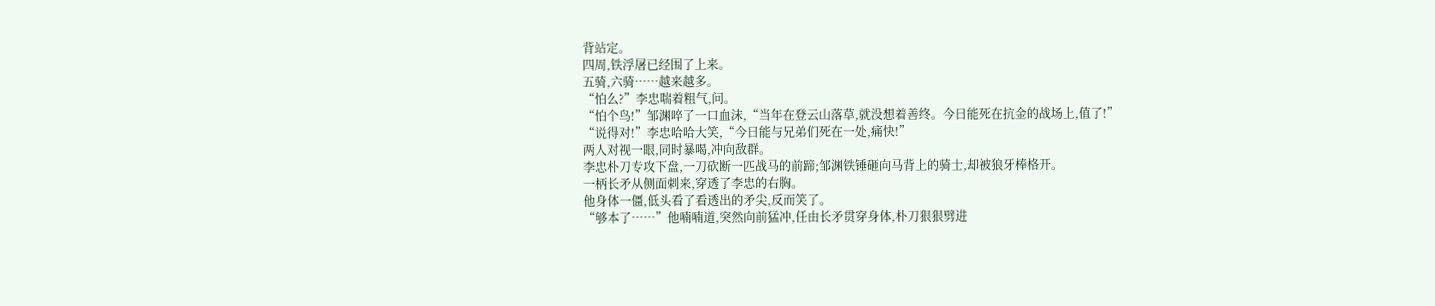背站定。
四周,铁浮屠已经围了上来。
五骑,六骑……越来越多。
“怕么?”李忠喘着粗气,问。
“怕个鸟!”邹渊啐了一口血沫,“当年在登云山落草,就没想着善终。今日能死在抗金的战场上,值了!”
“说得对!”李忠哈哈大笑,“今日能与兄弟们死在一处,痛快!”
两人对视一眼,同时暴喝,冲向敌群。
李忠朴刀专攻下盘,一刀砍断一匹战马的前蹄;邹渊铁锤砸向马背上的骑士,却被狼牙棒格开。
一柄长矛从侧面刺来,穿透了李忠的右胸。
他身体一僵,低头看了看透出的矛尖,反而笑了。
“够本了……”他喃喃道,突然向前猛冲,任由长矛贯穿身体,朴刀狠狠劈进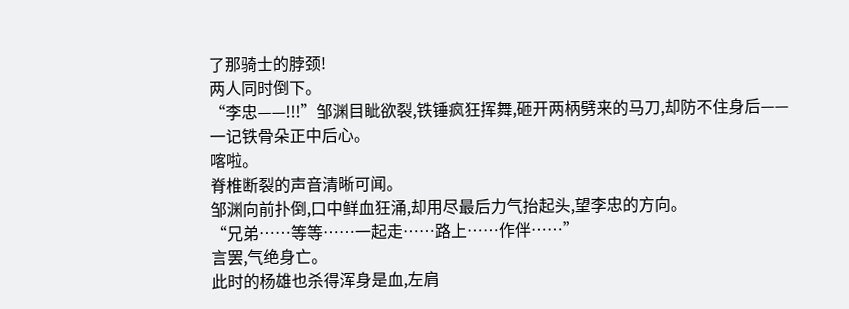了那骑士的脖颈!
两人同时倒下。
“李忠——!!!”邹渊目眦欲裂,铁锤疯狂挥舞,砸开两柄劈来的马刀,却防不住身后——
一记铁骨朵正中后心。
喀啦。
脊椎断裂的声音清晰可闻。
邹渊向前扑倒,口中鲜血狂涌,却用尽最后力气抬起头,望李忠的方向。
“兄弟……等等……一起走……路上……作伴……”
言罢,气绝身亡。
此时的杨雄也杀得浑身是血,左肩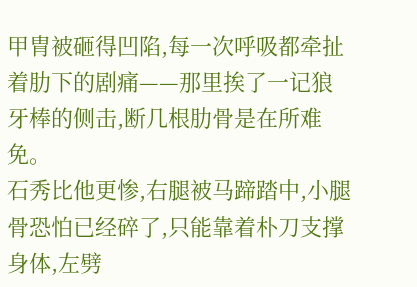甲胄被砸得凹陷,每一次呼吸都牵扯着肋下的剧痛——那里挨了一记狼牙棒的侧击,断几根肋骨是在所难免。
石秀比他更惨,右腿被马蹄踏中,小腿骨恐怕已经碎了,只能靠着朴刀支撑身体,左劈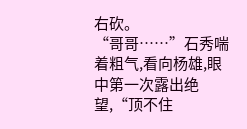右砍。
“哥哥……”石秀喘着粗气,看向杨雄,眼中第一次露出绝望,“顶不住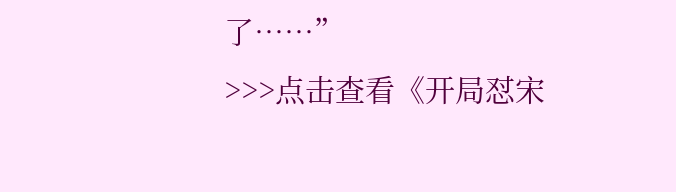了……”
>>>点击查看《开局怼宋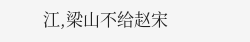江,梁山不给赵宋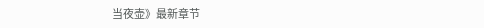当夜壶》最新章节